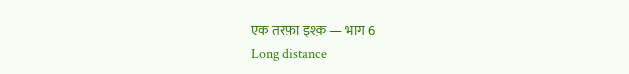एक तरफ़ा इश्क़ — भाग 6
Long distance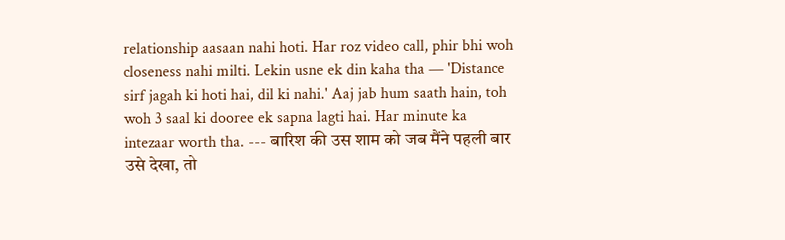relationship aasaan nahi hoti. Har roz video call, phir bhi woh closeness nahi milti. Lekin usne ek din kaha tha — 'Distance sirf jagah ki hoti hai, dil ki nahi.' Aaj jab hum saath hain, toh woh 3 saal ki dooree ek sapna lagti hai. Har minute ka intezaar worth tha. --- बारिश की उस शाम को जब मैंने पहली बार उसे देखा, तो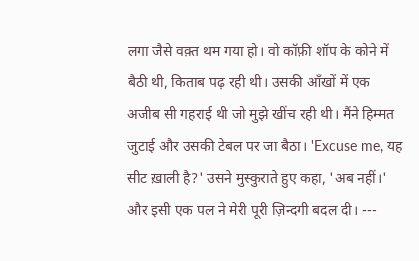लगा जैसे वक़्त थम गया हो। वो कॉफ़ी शॉप के कोने में बैठी थी, किताब पढ़ रही थी। उसकी आँखों में एक अजीब सी गहराई थी जो मुझे खींच रही थी। मैंने हिम्मत जुटाई और उसकी टेबल पर जा बैठा। 'Excuse me, यह सीट ख़ाली है?' उसने मुस्कुराते हुए कहा, 'अब नहीं।' और इसी एक पल ने मेरी पूरी ज़िन्दगी बदल दी। ---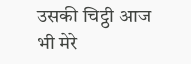उसकी चिट्ठी आज भी मेरे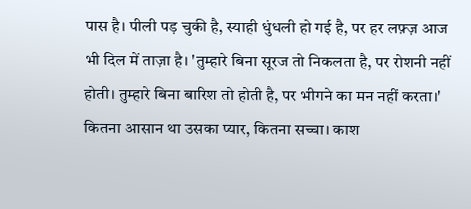पास है। पीली पड़ चुकी है, स्याही धुंधली हो गई है, पर हर लफ़्ज़ आज भी दिल में ताज़ा है। 'तुम्हारे बिना सूरज तो निकलता है, पर रोशनी नहीं होती। तुम्हारे बिना बारिश तो होती है, पर भीगने का मन नहीं करता।' कितना आसान था उसका प्यार, कितना सच्चा। काश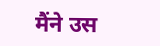मैंने उस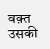वक़्त उसकी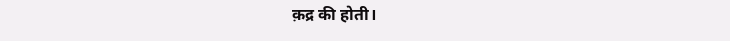क़द्र की होती।